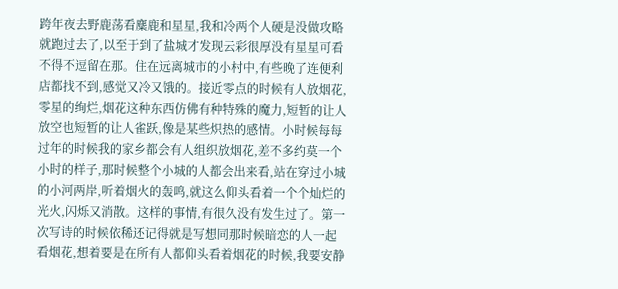跨年夜去野鹿荡看麋鹿和星星,我和冷两个人硬是没做攻略就跑过去了,以至于到了盐城才发现云彩很厚没有星星可看不得不逗留在那。住在远离城市的小村中,有些晚了连便利店都找不到,感觉又冷又饿的。接近零点的时候有人放烟花,零星的绚烂,烟花这种东西仿佛有种特殊的魔力,短暂的让人放空也短暂的让人雀跃,像是某些炽热的感情。小时候每每过年的时候我的家乡都会有人组织放烟花,差不多约莫一个小时的样子,那时候整个小城的人都会出来看,站在穿过小城的小河两岸,听着烟火的轰鸣,就这么仰头看着一个个灿烂的光火,闪烁又消散。这样的事情,有很久没有发生过了。第一次写诗的时候依稀还记得就是写想同那时候暗恋的人一起看烟花,想着要是在所有人都仰头看着烟花的时候,我要安静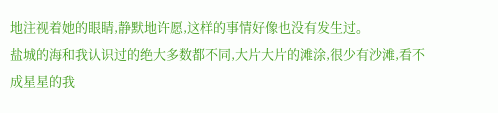地注视着她的眼睛,静默地许愿,这样的事情好像也没有发生过。
盐城的海和我认识过的绝大多数都不同,大片大片的滩涂,很少有沙滩,看不成星星的我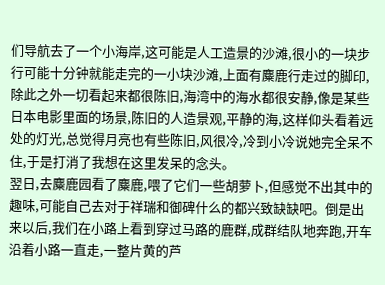们导航去了一个小海岸,这可能是人工造景的沙滩,很小的一块步行可能十分钟就能走完的一小块沙滩,上面有麋鹿行走过的脚印,除此之外一切看起来都很陈旧,海湾中的海水都很安静,像是某些日本电影里面的场景,陈旧的人造景观,平静的海,这样仰头看着远处的灯光,总觉得月亮也有些陈旧,风很冷,冷到小冷说她完全呆不住,于是打消了我想在这里发呆的念头。
翌日,去麋鹿园看了麋鹿,喂了它们一些胡萝卜,但感觉不出其中的趣味,可能自己去对于祥瑞和御碑什么的都兴致缺缺吧。倒是出来以后,我们在小路上看到穿过马路的鹿群,成群结队地奔跑,开车沿着小路一直走,一整片黄的芦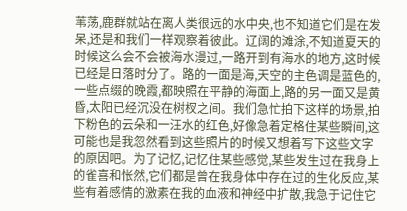苇荡,鹿群就站在离人类很远的水中央,也不知道它们是在发呆,还是和我们一样观察着彼此。辽阔的滩涂,不知道夏天的时候这么会不会被海水漫过,一路开到有海水的地方,这时候已经是日落时分了。路的一面是海,天空的主色调是蓝色的,一些点缀的晚霞,都映照在平静的海面上,路的另一面又是黄昏,太阳已经沉没在树杈之间。我们急忙拍下这样的场景,拍下粉色的云朵和一汪水的红色,好像急着定格住某些瞬间,这可能也是我忽然看到这些照片的时候又想着写下这些文字的原因吧。为了记忆,记忆住某些感觉,某些发生过在我身上的雀喜和怅然,它们都是曾在我身体中存在过的生化反应,某些有着感情的激素在我的血液和神经中扩散,我急于记住它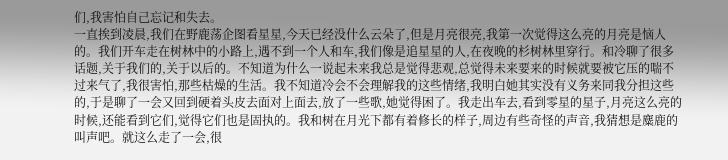们,我害怕自己忘记和失去。
一直挨到凌晨,我们在野鹿荡企图看星星,今天已经没什么云朵了,但是月亮很亮,我第一次觉得这么亮的月亮是恼人的。我们开车走在树林中的小路上,遇不到一个人和车,我们像是追星星的人,在夜晚的杉树林里穿行。和冷聊了很多话题,关于我们的,关于以后的。不知道为什么一说起未来我总是觉得悲观,总觉得未来要来的时候就要被它压的喘不过来气了,我很害怕,那些枯燥的生活。我不知道冷会不会理解我的这些情绪,我明白她其实没有义务来同我分担这些的,于是聊了一会又回到硬着头皮去面对上面去,放了一些歌,她觉得困了。我走出车去,看到零星的星子,月亮这么亮的时候,还能看到它们,觉得它们也是固执的。我和树在月光下都有着修长的样子,周边有些奇怪的声音,我猜想是麋鹿的叫声吧。就这么走了一会,很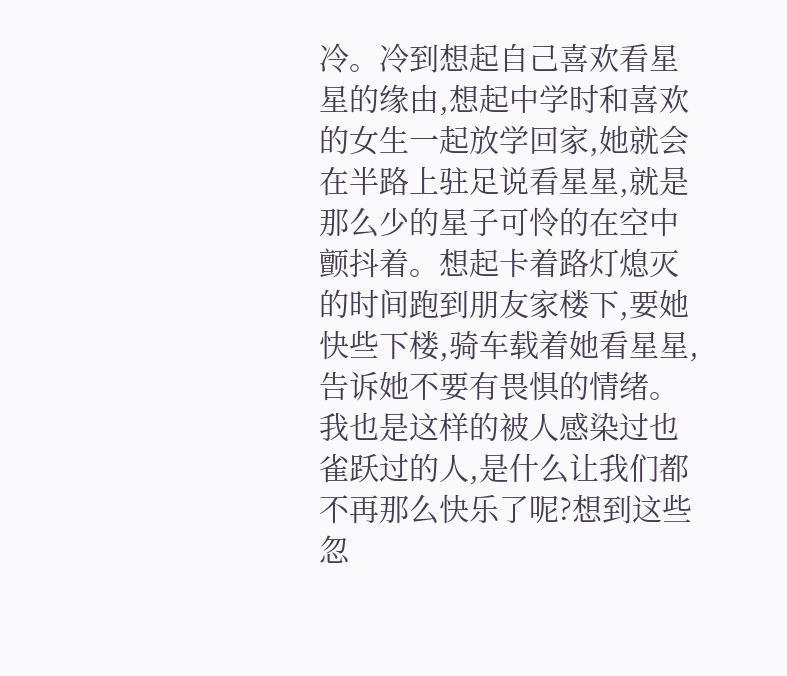冷。冷到想起自己喜欢看星星的缘由,想起中学时和喜欢的女生一起放学回家,她就会在半路上驻足说看星星,就是那么少的星子可怜的在空中颤抖着。想起卡着路灯熄灭的时间跑到朋友家楼下,要她快些下楼,骑车载着她看星星,告诉她不要有畏惧的情绪。我也是这样的被人感染过也雀跃过的人,是什么让我们都不再那么快乐了呢?想到这些忽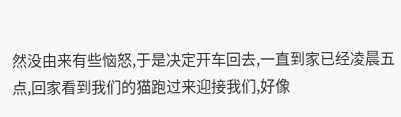然没由来有些恼怒,于是决定开车回去,一直到家已经凌晨五点,回家看到我们的猫跑过来迎接我们,好像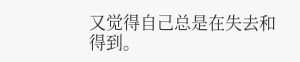又觉得自己总是在失去和得到。